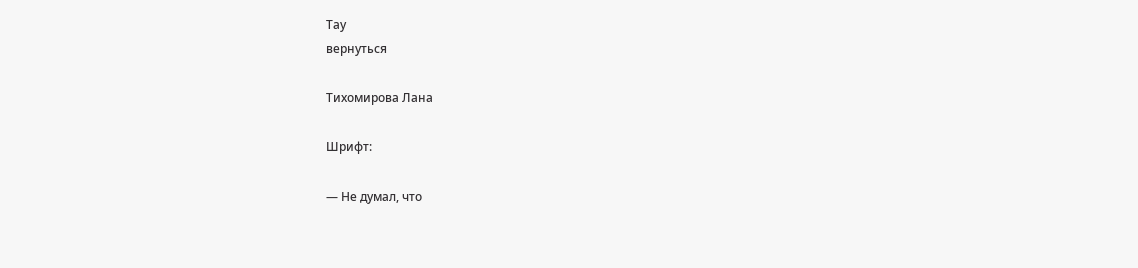Тау
вернуться

Тихомирова Лана

Шрифт:

— Не думал, что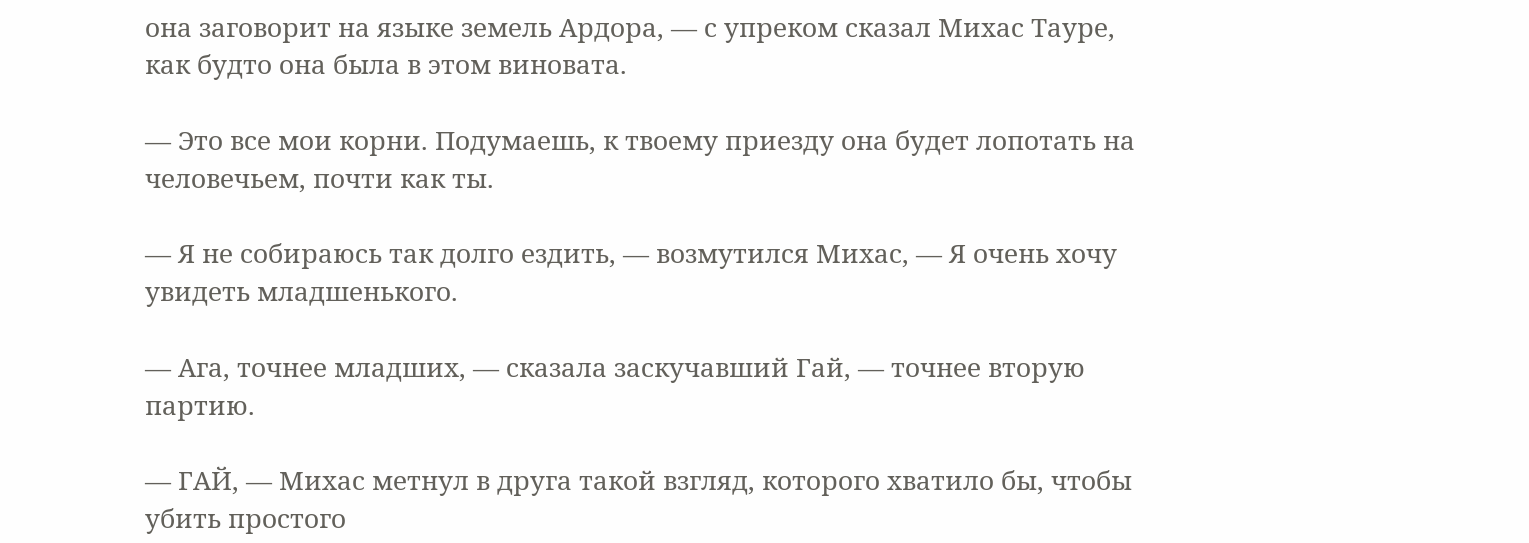она заговорит на языке земель Ардора, — с упреком сказал Михас Тауре, как будто она была в этом виновата.

— Это все мои корни. Подумаешь, к твоему приезду она будет лопотать на человечьем, почти как ты.

— Я не собираюсь так долго ездить, — возмутился Михас, — Я очень хочу увидеть младшенького.

— Ага, точнее младших, — сказала заскучавший Гай, — точнее вторую партию.

— ГАЙ, — Михас метнул в друга такой взгляд, которого хватило бы, чтобы убить простого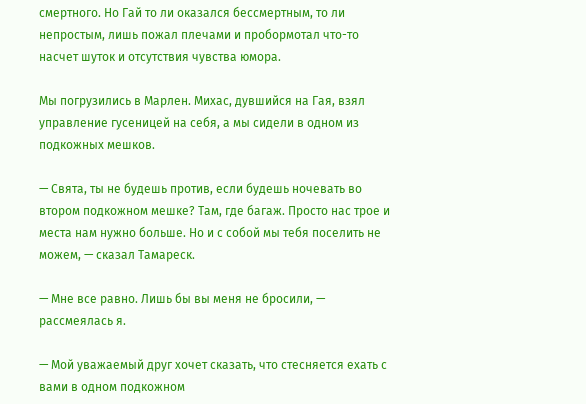смертного. Но Гай то ли оказался бессмертным, то ли непростым, лишь пожал плечами и пробормотал что-то насчет шуток и отсутствия чувства юмора.

Мы погрузились в Марлен. Михас, дувшийся на Гая, взял управление гусеницей на себя, а мы сидели в одном из подкожных мешков.

— Свята, ты не будешь против, если будешь ночевать во втором подкожном мешке? Там, где багаж. Просто нас трое и места нам нужно больше. Но и с собой мы тебя поселить не можем, — сказал Тамареск.

— Мне все равно. Лишь бы вы меня не бросили, — рассмеялась я.

— Мой уважаемый друг хочет сказать, что стесняется ехать с вами в одном подкожном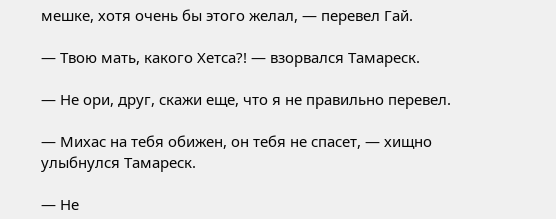мешке, хотя очень бы этого желал, — перевел Гай.

— Твою мать, какого Хетса?! — взорвался Тамареск.

— Не ори, друг, скажи еще, что я не правильно перевел.

— Михас на тебя обижен, он тебя не спасет, — хищно улыбнулся Тамареск.

— Не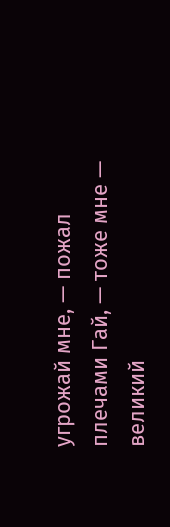угрожай мне, — пожал плечами Гай, — тоже мне — великий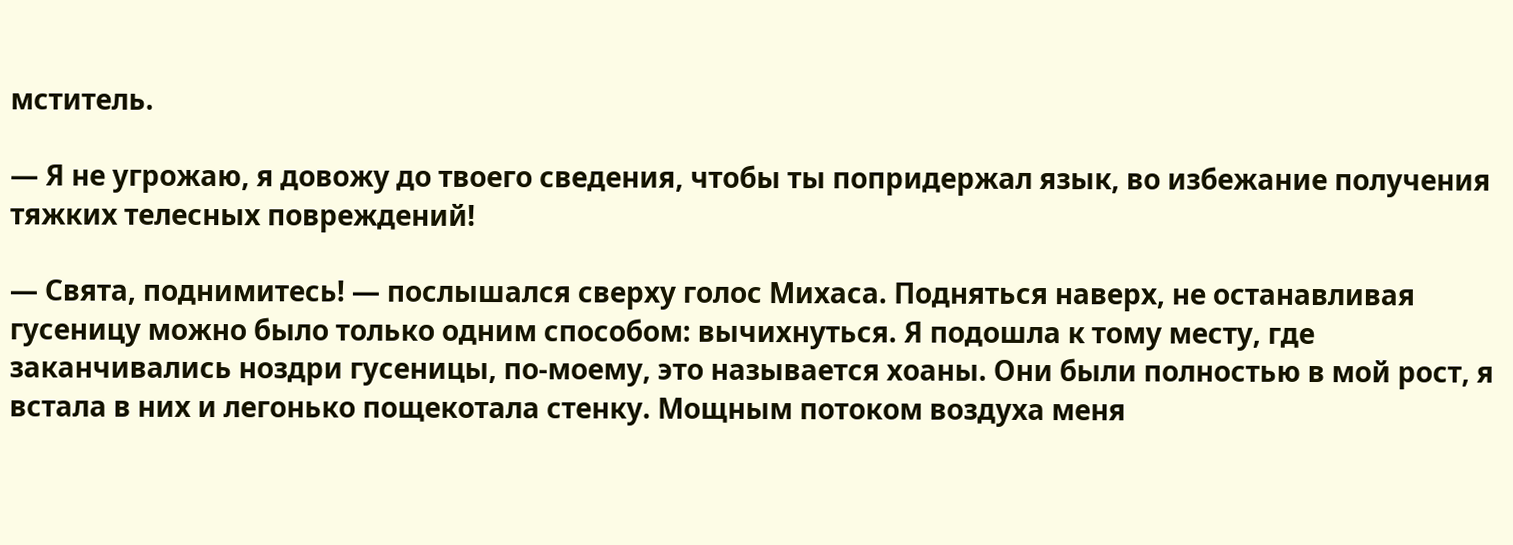мститель.

— Я не угрожаю, я довожу до твоего сведения, чтобы ты попридержал язык, во избежание получения тяжких телесных повреждений!

— Свята, поднимитесь! — послышался сверху голос Михаса. Подняться наверх, не останавливая гусеницу можно было только одним способом: вычихнуться. Я подошла к тому месту, где заканчивались ноздри гусеницы, по-моему, это называется хоаны. Они были полностью в мой рост, я встала в них и легонько пощекотала стенку. Мощным потоком воздуха меня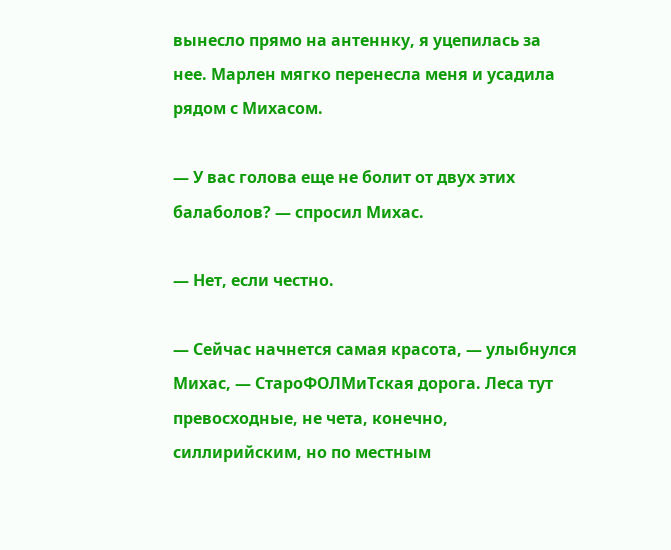вынесло прямо на антеннку, я уцепилась за нее. Марлен мягко перенесла меня и усадила рядом с Михасом.

— У вас голова еще не болит от двух этих балаболов? — спросил Михас.

— Нет, если честно.

— Сейчас начнется самая красота, — улыбнулся Михас, — СтароФОЛМиТская дорога. Леса тут превосходные, не чета, конечно, силлирийским, но по местным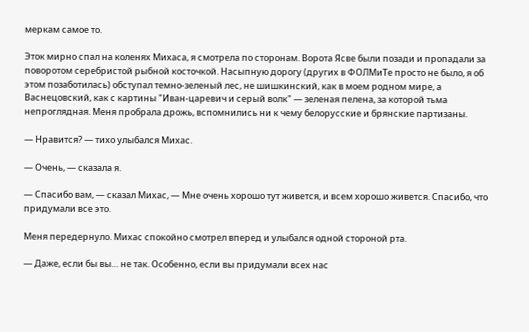меркам самое то.

Эток мирно спал на коленях Михаса, я смотрела по сторонам. Ворота Ясве были позади и пропадали за поворотом серебристой рыбной косточкой. Насыпную дорогу (других в ФОЛМиТе просто не было, я об этом позаботилась) обступал темно-зеленый лес, не шишкинский, как в моем родном мире, а Васнецовский, как с картины "Иван-царевич и серый волк" — зеленая пелена, за которой тьма непроглядная. Меня пробрала дрожь, вспомнились ни к чему белорусские и брянские партизаны.

— Нравится? — тихо улыбался Михас.

— Очень, — сказала я.

— Спасибо вам, — сказал Михас, — Мне очень хорошо тут живется, и всем хорошо живется. Спасибо, что придумали все это.

Меня передернуло. Михас спокойно смотрел вперед и улыбался одной стороной рта.

— Даже, если бы вы… не так. Особенно, если вы придумали всех нас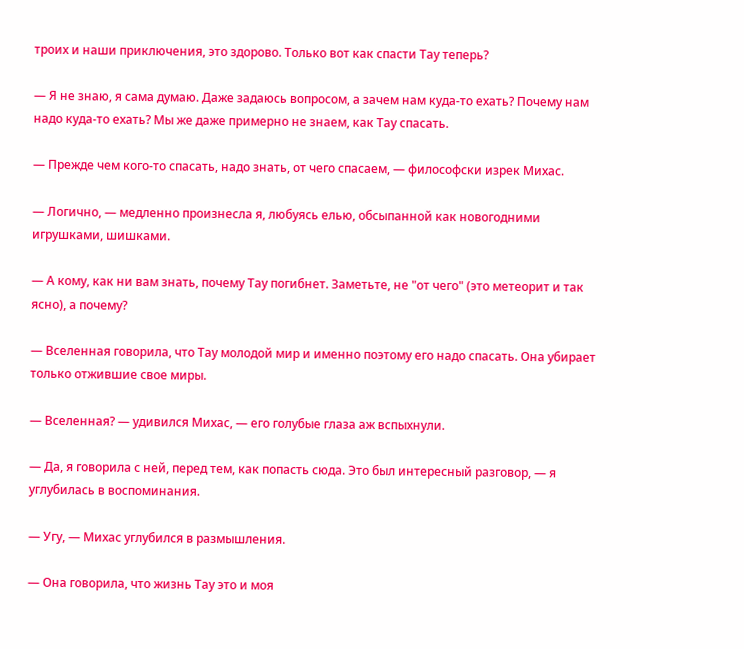троих и наши приключения, это здорово. Только вот как спасти Тау теперь?

— Я не знаю, я сама думаю. Даже задаюсь вопросом, а зачем нам куда-то ехать? Почему нам надо куда-то ехать? Мы же даже примерно не знаем, как Тау спасать.

— Прежде чем кого-то спасать, надо знать, от чего спасаем, — философски изрек Михас.

— Логично, — медленно произнесла я, любуясь елью, обсыпанной как новогодними игрушками, шишками.

— А кому, как ни вам знать, почему Тау погибнет. Заметьте, не "от чего" (это метеорит и так ясно), а почему?

— Вселенная говорила, что Тау молодой мир и именно поэтому его надо спасать. Она убирает только отжившие свое миры.

— Вселенная? — удивился Михас, — его голубые глаза аж вспыхнули.

— Да, я говорила с ней, перед тем, как попасть сюда. Это был интересный разговор, — я углубилась в воспоминания.

— Угу, — Михас углубился в размышления.

— Она говорила, что жизнь Тау это и моя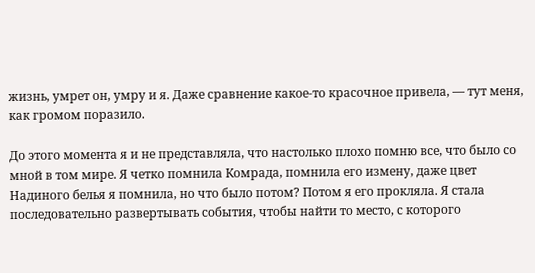жизнь, умрет он, умру и я. Даже сравнение какое-то красочное привела, — тут меня, как громом поразило.

До этого момента я и не представляла, что настолько плохо помню все, что было со мной в том мире. Я четко помнила Комрада, помнила его измену, даже цвет Надиного белья я помнила, но что было потом? Потом я его прокляла. Я стала последовательно развертывать события, чтобы найти то место, с которого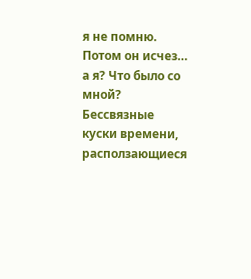я не помню. Потом он исчез… а я? Что было со мной? Бессвязные куски времени, расползающиеся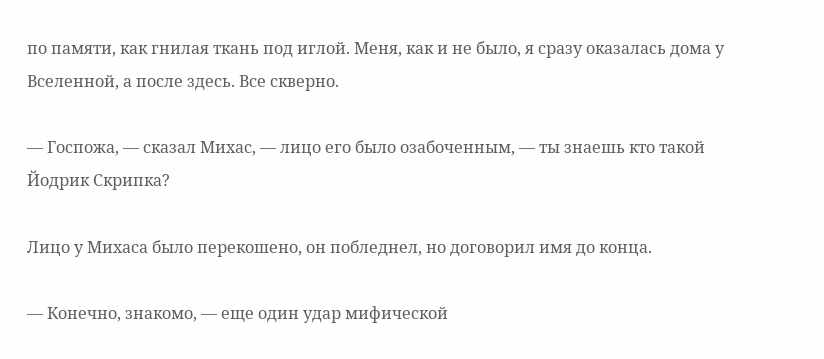по памяти, как гнилая ткань под иглой. Меня, как и не было, я сразу оказалась дома у Вселенной, а после здесь. Все скверно.

— Госпожа, — сказал Михас, — лицо его было озабоченным, — ты знаешь кто такой Йодрик Скрипка?

Лицо у Михаса было перекошено, он побледнел, но договорил имя до конца.

— Конечно, знакомо, — еще один удар мифической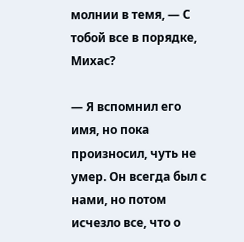молнии в темя, — С тобой все в порядке, Михас?

— Я вспомнил его имя, но пока произносил, чуть не умер. Он всегда был с нами, но потом исчезло все, что о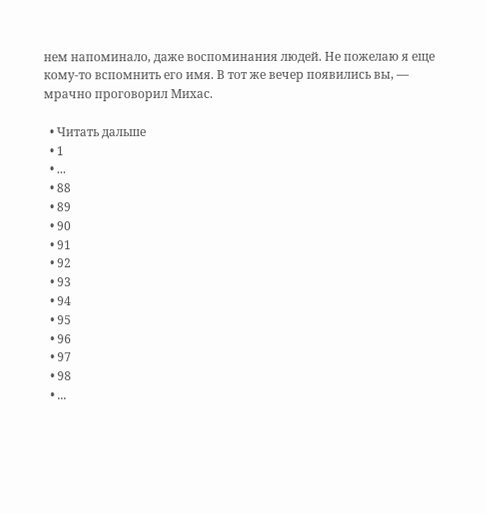нем напоминало, даже воспоминания людей. Не пожелаю я еще кому-то вспомнить его имя. В тот же вечер появились вы, — мрачно проговорил Михас.

  • Читать дальше
  • 1
  • ...
  • 88
  • 89
  • 90
  • 91
  • 92
  • 93
  • 94
  • 95
  • 96
  • 97
  • 98
  • ...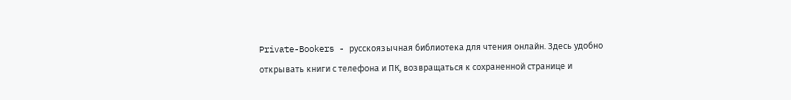Private-Bookers - русскоязычная библиотека для чтения онлайн. Здесь удобно открывать книги с телефона и ПК, возвращаться к сохраненной странице и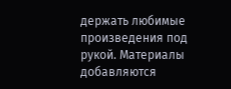держать любимые произведения под рукой. Материалы добавляются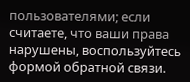пользователями; если считаете, что ваши права нарушены, воспользуйтесь формой обратной связи.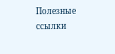Полезные ссылки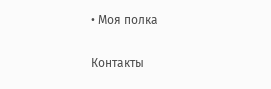• Моя полка

Контакты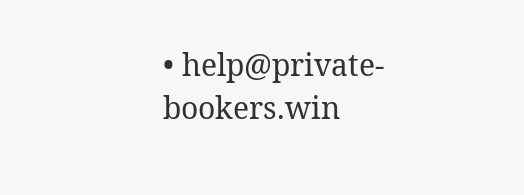• help@private-bookers.win